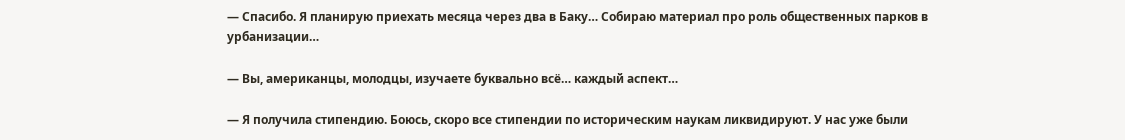— Спасибо. Я планирую приехать месяца через два в Баку… Собираю материал про роль общественных парков в урбанизации…

— Вы, американцы, молодцы, изучаете буквально всё… каждый аспект…

— Я получила стипендию. Боюсь, скоро все стипендии по историческим наукам ликвидируют. У нас уже были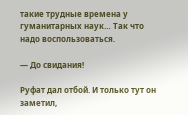такие трудные времена у гуманитарных наук… Так что надо воспользоваться.

— До свидания!

Руфат дал отбой. И только тут он заметил,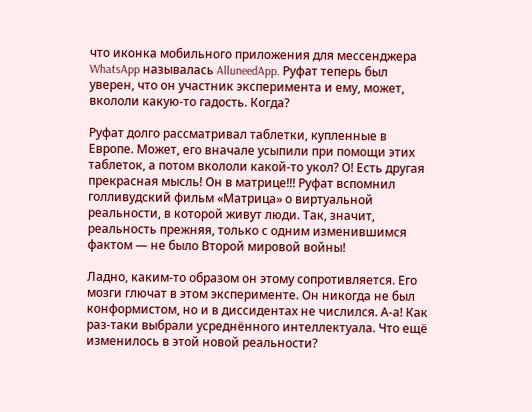что иконка мобильного приложения для мессенджера WhatsApp называлась AlluneedApp. Руфат теперь был уверен, что он участник эксперимента и ему, может, вкололи какую-то гадость. Когда?

Руфат долго рассматривал таблетки, купленные в Европе. Может, его вначале усыпили при помощи этих таблеток, а потом вкололи какой-то укол? О! Есть другая прекрасная мысль! Он в матрице!!! Руфат вспомнил голливудский фильм «Матрица» о виртуальной реальности, в которой живут люди. Так, значит, реальность прежняя, только с одним изменившимся фактом — не было Второй мировой войны!

Ладно, каким-то образом он этому сопротивляется. Его мозги глючат в этом эксперименте. Он никогда не был конформистом, но и в диссидентах не числился. А-а! Как раз-таки выбрали усреднённого интеллектуала. Что ещё изменилось в этой новой реальности?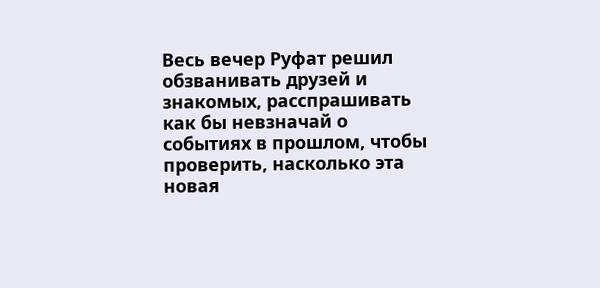Весь вечер Руфат решил обзванивать друзей и знакомых, расспрашивать как бы невзначай о событиях в прошлом, чтобы проверить, насколько эта новая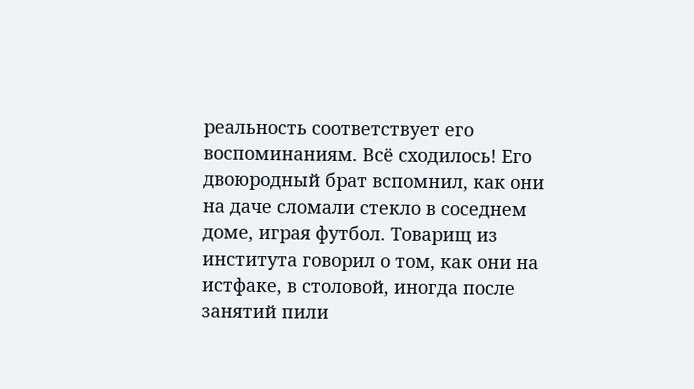реальность соответствует его воспоминаниям. Всё сходилось! Его двоюродный брат вспомнил, как они на даче сломали стекло в соседнем доме, играя футбол. Товарищ из института говорил о том, как они на истфаке, в столовой, иногда после занятий пили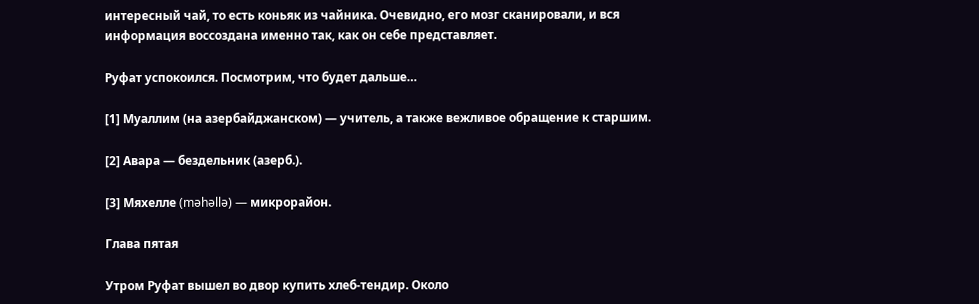интересный чай, то есть коньяк из чайника. Очевидно, его мозг сканировали, и вся информация воссоздана именно так, как он себе представляет.

Руфат успокоился. Посмотрим, что будет дальше…

[1] Муаллим (на азербайджанском) — учитель, а также вежливое обращение к старшим.

[2] Авара — бездельник (азерб.).

[3] Мяхелле (məhəllə) — микрорайон.

Глава пятая

Утром Руфат вышел во двор купить хлеб-тендир. Около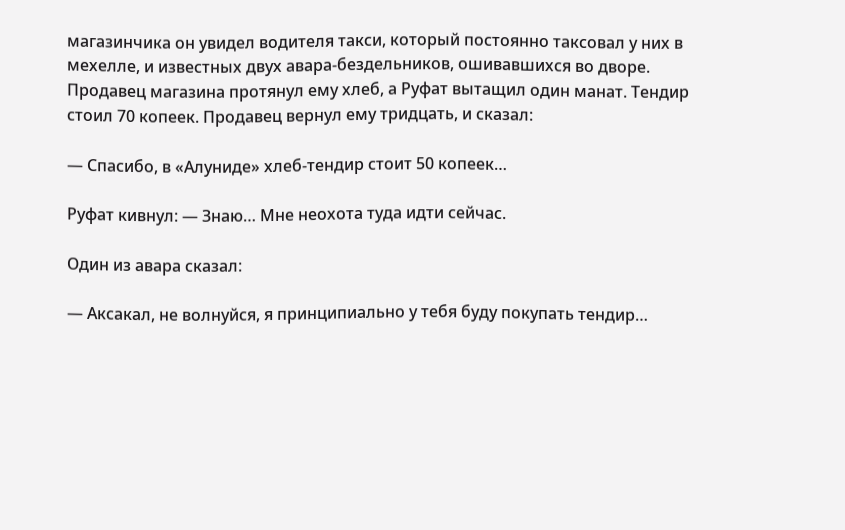магазинчика он увидел водителя такси, который постоянно таксовал у них в мехелле, и известных двух авара-бездельников, ошивавшихся во дворе. Продавец магазина протянул ему хлеб, а Руфат вытащил один манат. Тендир стоил 70 копеек. Продавец вернул ему тридцать, и сказал:

— Спасибо, в «Алуниде» хлеб-тендир стоит 50 копеек…

Руфат кивнул: — Знаю… Мне неохота туда идти сейчас.

Один из авара сказал:

— Аксакал, не волнуйся, я принципиально у тебя буду покупать тендир…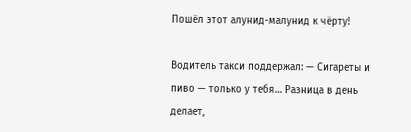Пошёл этот алунид-малунид к чёрту!

Водитель такси поддержал: — Сигареты и пиво — только у тебя… Разница в день делает,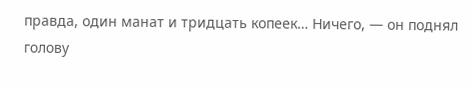правда, один манат и тридцать копеек… Ничего, — он поднял голову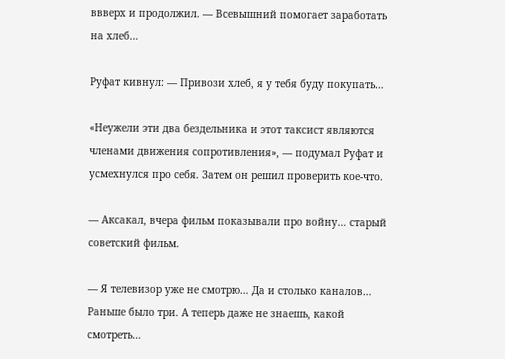ввверх и продолжил. — Всевышний помогает заработать на хлеб…

Руфат кивнул: — Привози хлеб, я у тебя буду покупать…

«Неужели эти два бездельника и этот таксист являются членами движения сопротивления», — подумал Руфат и усмехнулся про себя. Затем он решил проверить кое-что.

— Аксакал, вчера фильм показывали про войну… старый советский фильм.

— Я телевизор уже не смотрю… Да и столько каналов… Раньше было три. А теперь даже не знаешь, какой смотреть…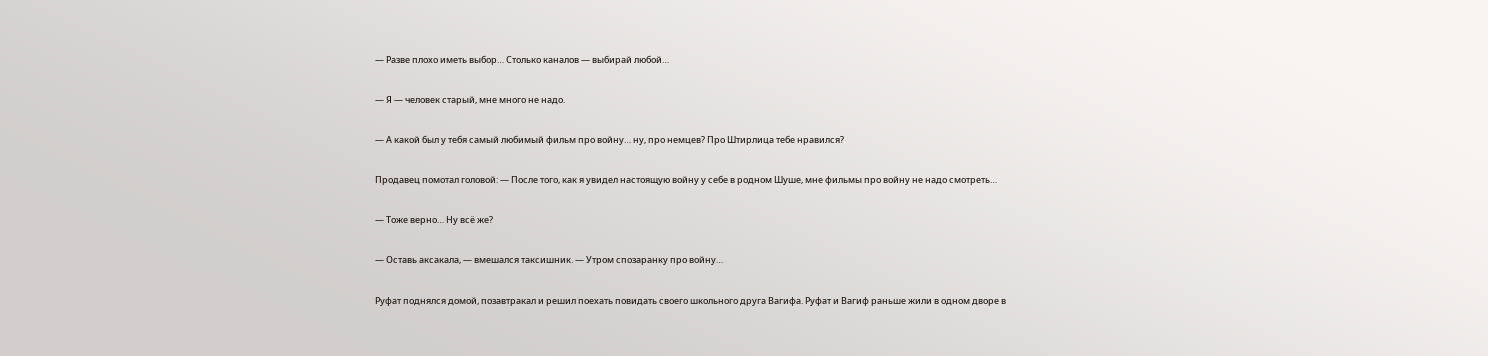— Разве плохо иметь выбор… Столько каналов — выбирай любой…

— Я — человек старый, мне много не надо.

— А какой был у тебя самый любимый фильм про войну… ну, про немцев? Про Штирлица тебе нравился?

Продавец помотал головой: — После того, как я увидел настоящую войну у себе в родном Шуше, мне фильмы про войну не надо смотреть…

— Тоже верно… Ну всё же?

— Оставь аксакала, — вмешался таксишник. — Утром спозаранку про войну…

Руфат поднялся домой, позавтракал и решил поехать повидать своего школьного друга Вагифа. Руфат и Вагиф раньше жили в одном дворе в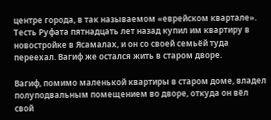центре города, в так называемом «еврейском квартале». Тесть Руфата пятнадцать лет назад купил им квартиру в новостройке в Ясамалах, и он со своей семьёй туда переехал. Вагиф же остался жить в старом дворе.

Вагиф, помимо маленькой квартиры в старом доме, владел полуподвальным помещением во дворе, откуда он вёл свой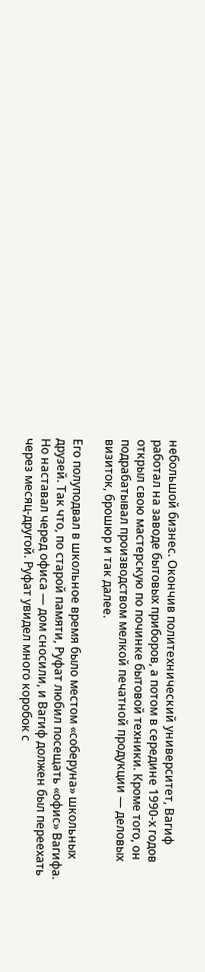небольшой бизнес. Окончив политехнический университет, Вагиф работал на заводе бытовых приборов, а потом в середине 1990-х годов открыл свою мастерскую по починке бытовой техники. Кроме того, он подрабатывал производством мелкой печатной продукции — деловых визиток, брошюр и так далее.

Его полуподвал в школьное время было местом «соберуна» школьных друзей. Так что, по старой памяти, Руфат любил посещать «офис» Вагифа. Но наставал черед офиса — дом сносили, и Вагиф должен был переехать через месяц-другой. Руфат увидел много коробок с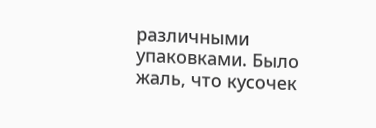различными упаковками. Было жаль, что кусочек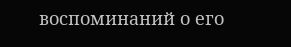воспоминаний о его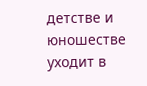детстве и юношестве уходит в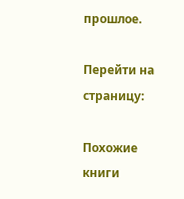прошлое.

Перейти на страницу:

Похожие книги